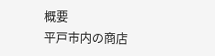概要
平戸市内の商店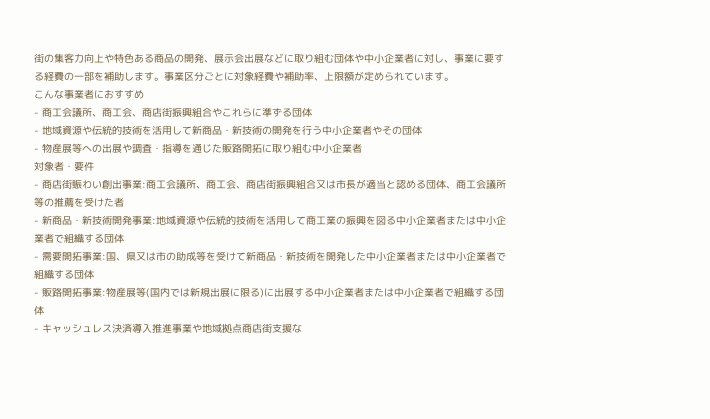街の集客力向上や特色ある商品の開発、展示会出展などに取り組む団体や中小企業者に対し、事業に要する経費の一部を補助します。事業区分ごとに対象経費や補助率、上限額が定められています。
こんな事業者におすすめ
- 商工会議所、商工会、商店街振興組合やこれらに準ずる団体
- 地域資源や伝統的技術を活用して新商品・新技術の開発を行う中小企業者やその団体
- 物産展等への出展や調査・指導を通じた販路開拓に取り組む中小企業者
対象者・要件
- 商店街賑わい創出事業:商工会議所、商工会、商店街振興組合又は市長が適当と認める団体、商工会議所等の推薦を受けた者
- 新商品・新技術開発事業:地域資源や伝統的技術を活用して商工業の振興を図る中小企業者または中小企業者で組織する団体
- 需要開拓事業:国、県又は市の助成等を受けて新商品・新技術を開発した中小企業者または中小企業者で組織する団体
- 販路開拓事業:物産展等(国内では新規出展に限る)に出展する中小企業者または中小企業者で組織する団体
- キャッシュレス決済導入推進事業や地域拠点商店街支援な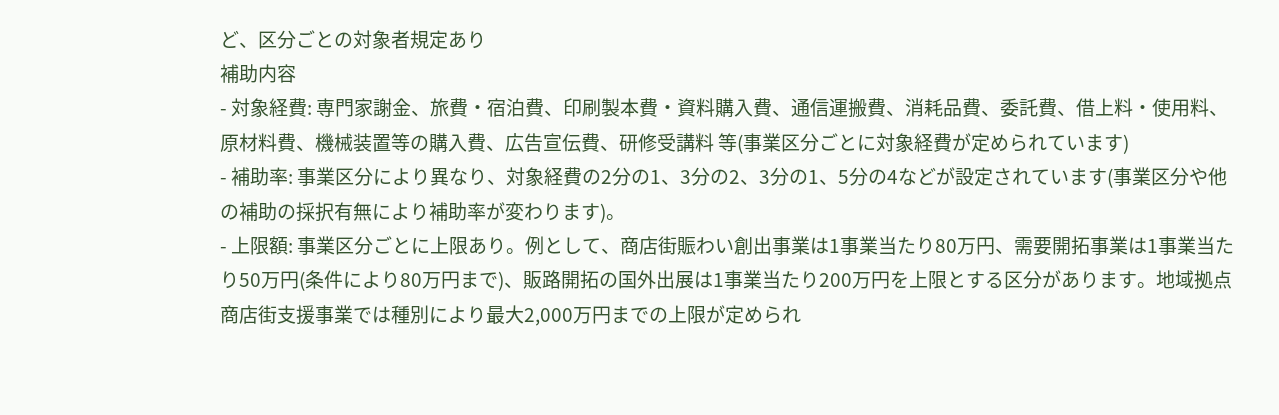ど、区分ごとの対象者規定あり
補助内容
- 対象経費: 専門家謝金、旅費・宿泊費、印刷製本費・資料購入費、通信運搬費、消耗品費、委託費、借上料・使用料、原材料費、機械装置等の購入費、広告宣伝費、研修受講料 等(事業区分ごとに対象経費が定められています)
- 補助率: 事業区分により異なり、対象経費の2分の1、3分の2、3分の1、5分の4などが設定されています(事業区分や他の補助の採択有無により補助率が変わります)。
- 上限額: 事業区分ごとに上限あり。例として、商店街賑わい創出事業は1事業当たり80万円、需要開拓事業は1事業当たり50万円(条件により80万円まで)、販路開拓の国外出展は1事業当たり200万円を上限とする区分があります。地域拠点商店街支援事業では種別により最大2,000万円までの上限が定められ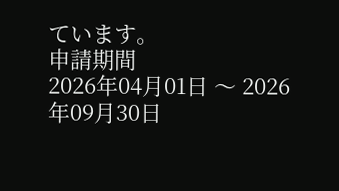ています。
申請期間
2026年04月01日 〜 2026年09月30日